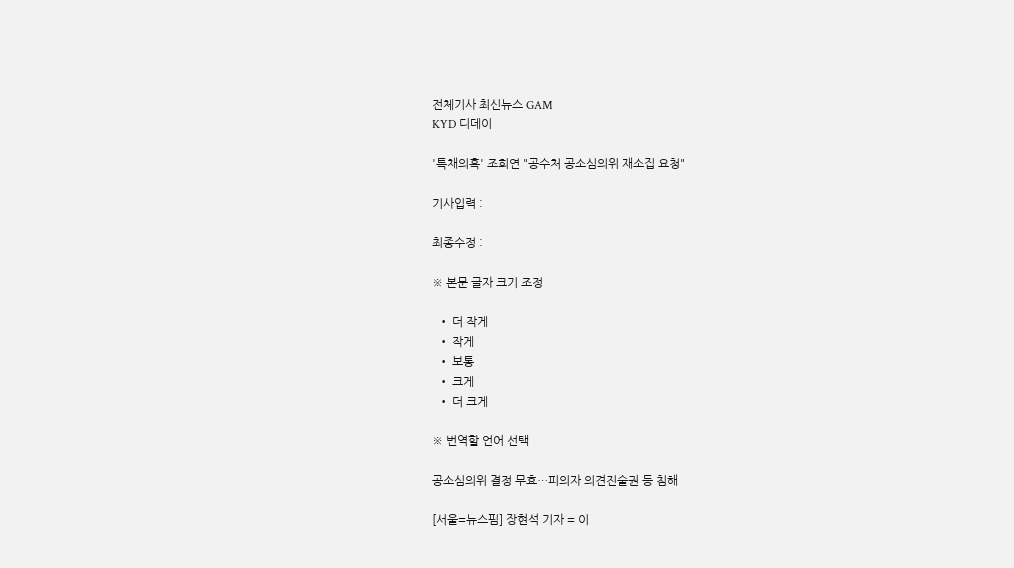전체기사 최신뉴스 GAM
KYD 디데이

'특채의혹' 조희연 "공수처 공소심의위 재소집 요청"

기사입력 :

최종수정 :

※ 본문 글자 크기 조정

  • 더 작게
  • 작게
  • 보통
  • 크게
  • 더 크게

※ 번역할 언어 선택

공소심의위 결정 무효…피의자 의견진술권 등 침해

[서울=뉴스핌] 장현석 기자 = 이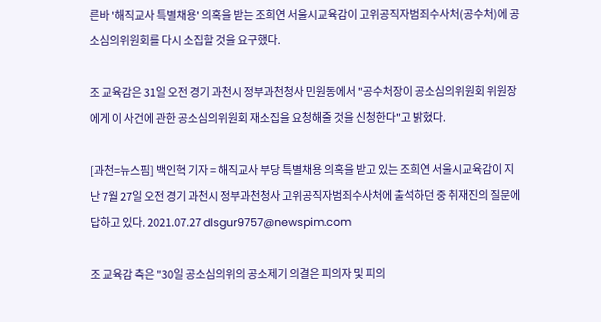른바 '해직교사 특별채용' 의혹을 받는 조희연 서울시교육감이 고위공직자범죄수사처(공수처)에 공소심의위원회를 다시 소집할 것을 요구했다.

조 교육감은 31일 오전 경기 과천시 정부과천청사 민원동에서 "공수처장이 공소심의위원회 위원장에게 이 사건에 관한 공소심의위원회 재소집을 요청해줄 것을 신청한다"고 밝혔다.

[과천=뉴스핌] 백인혁 기자 = 해직교사 부당 특별채용 의혹을 받고 있는 조희연 서울시교육감이 지난 7월 27일 오전 경기 과천시 정부과천청사 고위공직자범죄수사처에 출석하던 중 취재진의 질문에 답하고 있다. 2021.07.27 dlsgur9757@newspim.com

조 교육감 측은 "30일 공소심의위의 공소제기 의결은 피의자 및 피의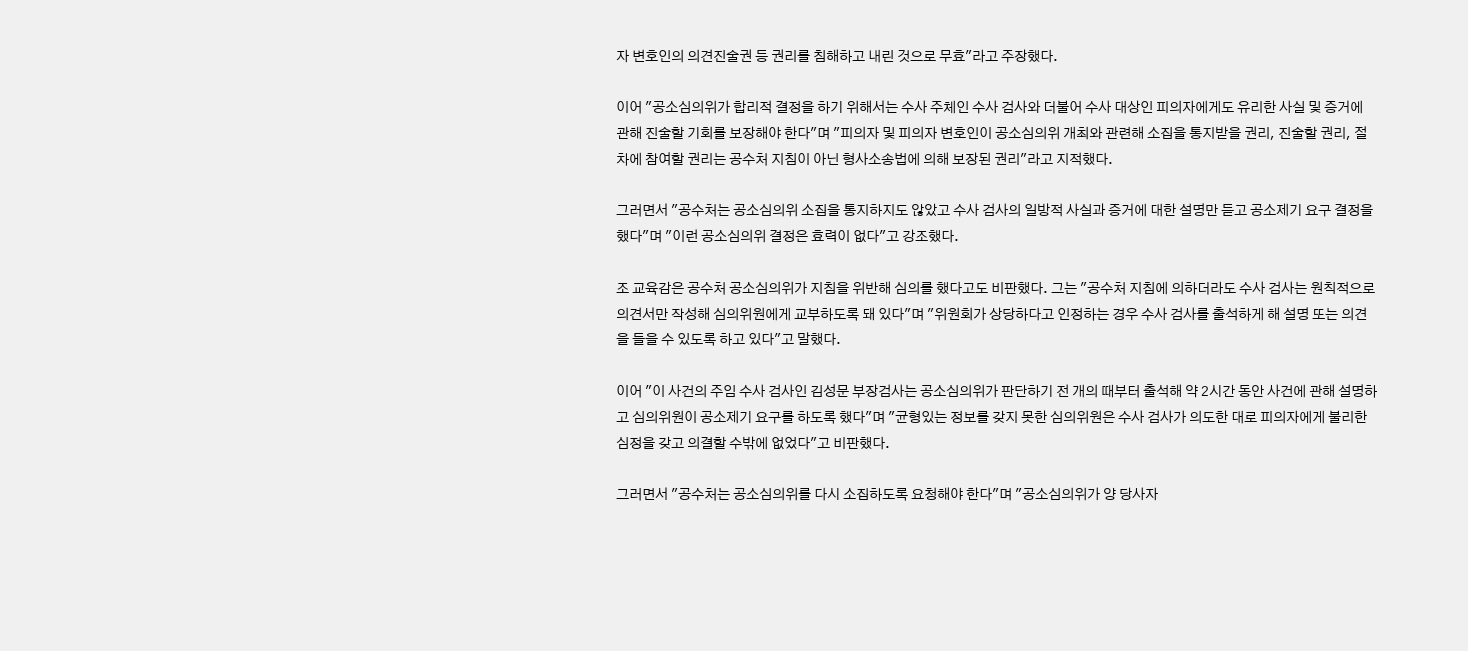자 변호인의 의견진술권 등 권리를 침해하고 내린 것으로 무효"라고 주장했다.

이어 "공소심의위가 합리적 결정을 하기 위해서는 수사 주체인 수사 검사와 더불어 수사 대상인 피의자에게도 유리한 사실 및 증거에 관해 진술할 기회를 보장해야 한다"며 "피의자 및 피의자 변호인이 공소심의위 개최와 관련해 소집을 통지받을 권리, 진술할 권리, 절차에 참여할 권리는 공수처 지침이 아닌 형사소송법에 의해 보장된 권리"라고 지적했다.

그러면서 "공수처는 공소심의위 소집을 통지하지도 않았고 수사 검사의 일방적 사실과 증거에 대한 설명만 듣고 공소제기 요구 결정을 했다"며 "이런 공소심의위 결정은 효력이 없다"고 강조했다.

조 교육감은 공수처 공소심의위가 지침을 위반해 심의를 했다고도 비판했다. 그는 "공수처 지침에 의하더라도 수사 검사는 원칙적으로 의견서만 작성해 심의위원에게 교부하도록 돼 있다"며 "위원회가 상당하다고 인정하는 경우 수사 검사를 출석하게 해 설명 또는 의견을 들을 수 있도록 하고 있다"고 말했다.

이어 "이 사건의 주임 수사 검사인 김성문 부장검사는 공소심의위가 판단하기 전 개의 때부터 출석해 약 2시간 동안 사건에 관해 설명하고 심의위원이 공소제기 요구를 하도록 했다"며 "균형있는 정보를 갖지 못한 심의위원은 수사 검사가 의도한 대로 피의자에게 불리한 심정을 갖고 의결할 수밖에 없었다"고 비판했다.

그러면서 "공수처는 공소심의위를 다시 소집하도록 요청해야 한다"며 "공소심의위가 양 당사자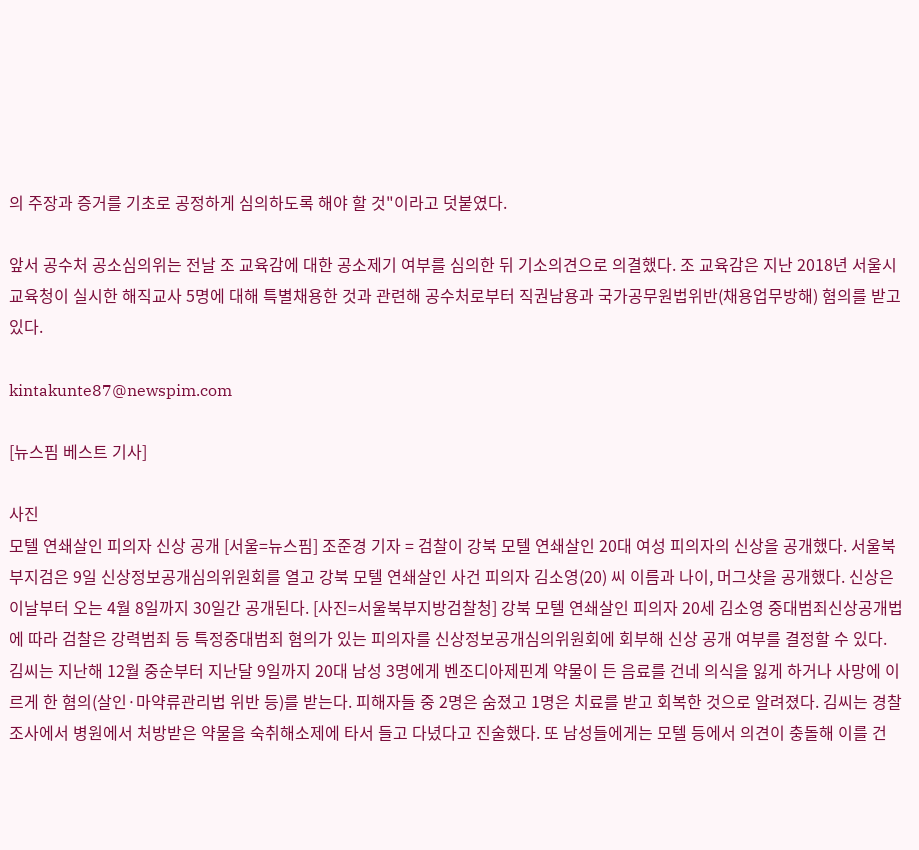의 주장과 증거를 기초로 공정하게 심의하도록 해야 할 것"이라고 덧붙였다.

앞서 공수처 공소심의위는 전날 조 교육감에 대한 공소제기 여부를 심의한 뒤 기소의견으로 의결했다. 조 교육감은 지난 2018년 서울시교육청이 실시한 해직교사 5명에 대해 특별채용한 것과 관련해 공수처로부터 직권남용과 국가공무원법위반(채용업무방해) 혐의를 받고 있다.

kintakunte87@newspim.com

[뉴스핌 베스트 기사]

사진
모텔 연쇄살인 피의자 신상 공개 [서울=뉴스핌] 조준경 기자 = 검찰이 강북 모텔 연쇄살인 20대 여성 피의자의 신상을 공개했다. 서울북부지검은 9일 신상정보공개심의위원회를 열고 강북 모텔 연쇄살인 사건 피의자 김소영(20) 씨 이름과 나이, 머그샷을 공개했다. 신상은 이날부터 오는 4월 8일까지 30일간 공개된다. [사진=서울북부지방검찰청] 강북 모텔 연쇄살인 피의자 20세 김소영 중대범죄신상공개법에 따라 검찰은 강력범죄 등 특정중대범죄 혐의가 있는 피의자를 신상정보공개심의위원회에 회부해 신상 공개 여부를 결정할 수 있다. 김씨는 지난해 12월 중순부터 지난달 9일까지 20대 남성 3명에게 벤조디아제핀계 약물이 든 음료를 건네 의식을 잃게 하거나 사망에 이르게 한 혐의(살인·마약류관리법 위반 등)를 받는다. 피해자들 중 2명은 숨졌고 1명은 치료를 받고 회복한 것으로 알려졌다. 김씨는 경찰 조사에서 병원에서 처방받은 약물을 숙취해소제에 타서 들고 다녔다고 진술했다. 또 남성들에게는 모텔 등에서 의견이 충돌해 이를 건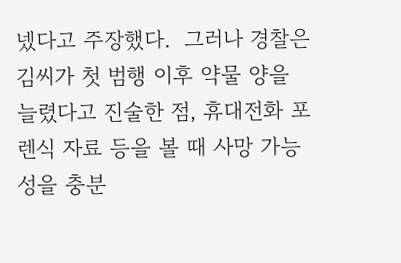넸다고 주장했다.  그러나 경찰은 김씨가 첫 범행 이후 약물 양을 늘렸다고 진술한 점, 휴대전화 포렌식 자료 등을 볼 때 사망 가능성을 충분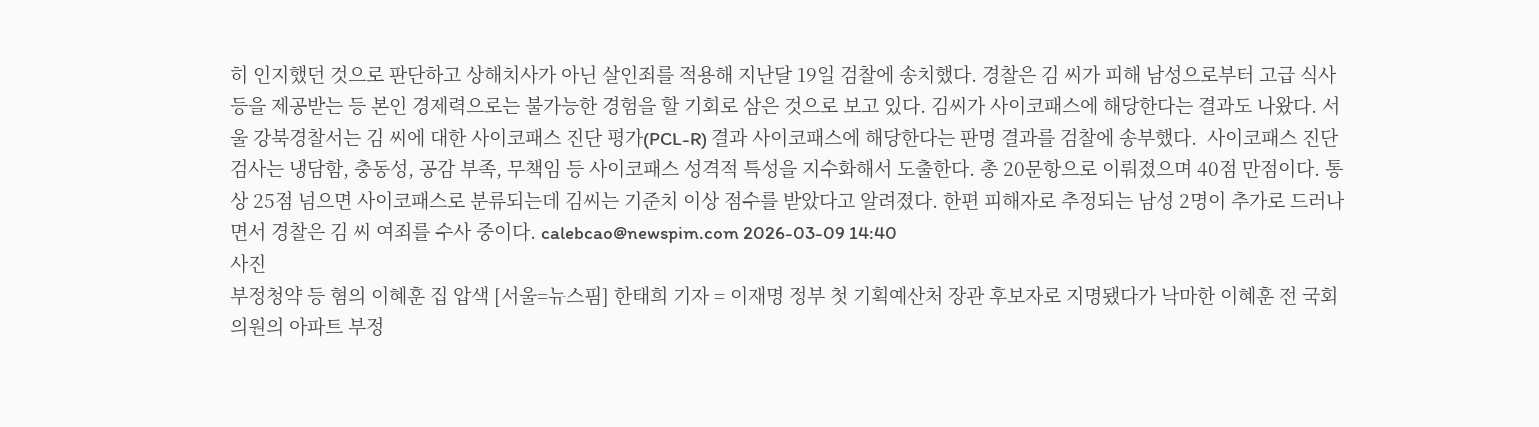히 인지했던 것으로 판단하고 상해치사가 아닌 살인죄를 적용해 지난달 19일 검찰에 송치했다. 경찰은 김 씨가 피해 남성으로부터 고급 식사 등을 제공받는 등 본인 경제력으로는 불가능한 경험을 할 기회로 삼은 것으로 보고 있다. 김씨가 사이코패스에 해당한다는 결과도 나왔다. 서울 강북경찰서는 김 씨에 대한 사이코패스 진단 평가(PCL-R) 결과 사이코패스에 해당한다는 판명 결과를 검찰에 송부했다.  사이코패스 진단검사는 냉담함, 충동성, 공감 부족, 무책임 등 사이코패스 성격적 특성을 지수화해서 도출한다. 총 20문항으로 이뤄졌으며 40점 만점이다. 통상 25점 넘으면 사이코패스로 분류되는데 김씨는 기준치 이상 점수를 받았다고 알려졌다. 한편 피해자로 추정되는 남성 2명이 추가로 드러나면서 경찰은 김 씨 여죄를 수사 중이다. calebcao@newspim.com 2026-03-09 14:40
사진
부정청약 등 혐의 이혜훈 집 압색 [서울=뉴스핌] 한태희 기자 = 이재명 정부 첫 기획예산처 장관 후보자로 지명됐다가 낙마한 이혜훈 전 국회의원의 아파트 부정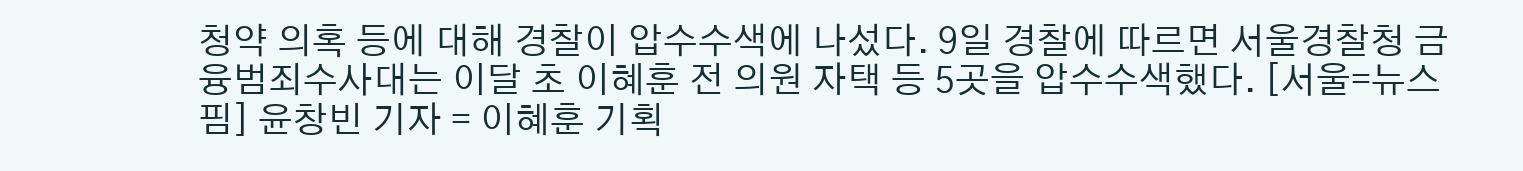청약 의혹 등에 대해 경찰이 압수수색에 나섰다. 9일 경찰에 따르면 서울경찰청 금융범죄수사대는 이달 초 이혜훈 전 의원 자택 등 5곳을 압수수색했다. [서울=뉴스핌] 윤창빈 기자 = 이혜훈 기획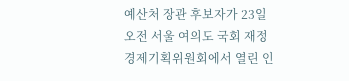예산처 장관 후보자가 23일 오전 서울 여의도 국회 재정경제기획위원회에서 열린 인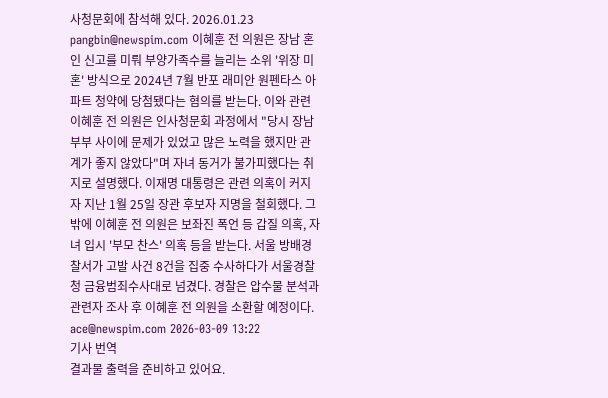사청문회에 참석해 있다. 2026.01.23 pangbin@newspim.com 이혜훈 전 의원은 장남 혼인 신고를 미뤄 부양가족수를 늘리는 소위 '위장 미혼' 방식으로 2024년 7월 반포 래미안 원펜타스 아파트 청약에 당첨됐다는 혐의를 받는다. 이와 관련 이혜훈 전 의원은 인사청문회 과정에서 "당시 장남 부부 사이에 문제가 있었고 많은 노력을 했지만 관계가 좋지 않았다"며 자녀 동거가 불가피했다는 취지로 설명했다. 이재명 대통령은 관련 의혹이 커지자 지난 1월 25일 장관 후보자 지명을 철회했다. 그밖에 이혜훈 전 의원은 보좌진 폭언 등 갑질 의혹, 자녀 입시 '부모 찬스' 의혹 등을 받는다. 서울 방배경찰서가 고발 사건 8건을 집중 수사하다가 서울경찰청 금융범죄수사대로 넘겼다. 경찰은 압수물 분석과 관련자 조사 후 이혜훈 전 의원을 소환할 예정이다. ace@newspim.com 2026-03-09 13:22
기사 번역
결과물 출력을 준비하고 있어요.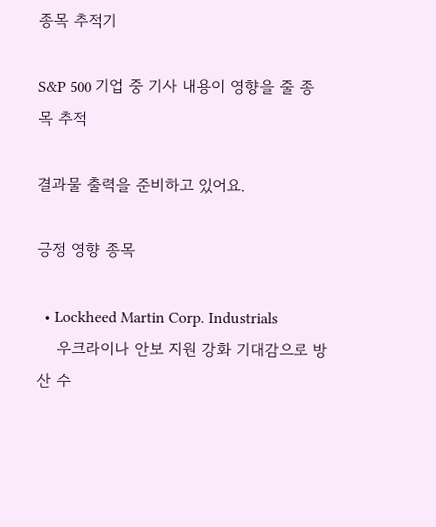종목 추적기

S&P 500 기업 중 기사 내용이 영향을 줄 종목 추적

결과물 출력을 준비하고 있어요.

긍정 영향 종목

  • Lockheed Martin Corp. Industrials
    우크라이나 안보 지원 강화 기대감으로 방산 수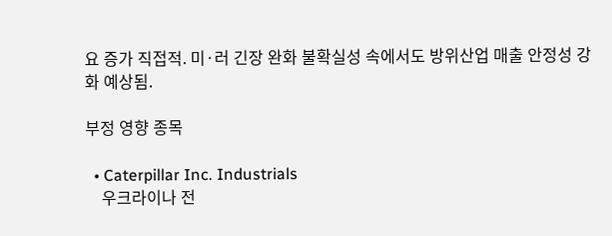요 증가 직접적. 미·러 긴장 완화 불확실성 속에서도 방위산업 매출 안정성 강화 예상됨.

부정 영향 종목

  • Caterpillar Inc. Industrials
    우크라이나 전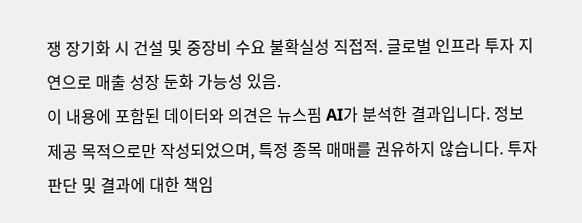쟁 장기화 시 건설 및 중장비 수요 불확실성 직접적. 글로벌 인프라 투자 지연으로 매출 성장 둔화 가능성 있음.
이 내용에 포함된 데이터와 의견은 뉴스핌 AI가 분석한 결과입니다. 정보 제공 목적으로만 작성되었으며, 특정 종목 매매를 권유하지 않습니다. 투자 판단 및 결과에 대한 책임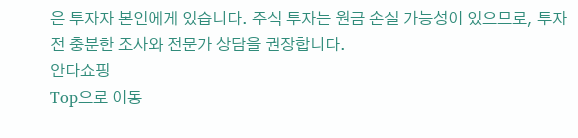은 투자자 본인에게 있습니다. 주식 투자는 원금 손실 가능성이 있으므로, 투자 전 충분한 조사와 전문가 상담을 권장합니다.
안다쇼핑
Top으로 이동